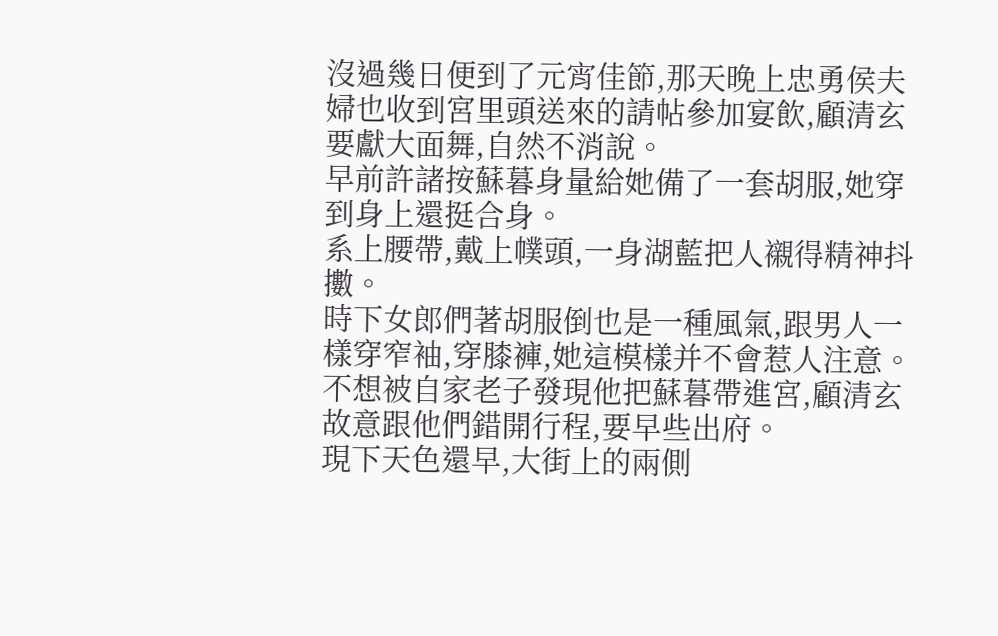沒過幾日便到了元宵佳節,那天晚上忠勇侯夫婦也收到宮里頭送來的請帖參加宴飲,顧清玄要獻大面舞,自然不消說。
早前許諸按蘇暮身量給她備了一套胡服,她穿到身上還挺合身。
系上腰帶,戴上幞頭,一身湖藍把人襯得精神抖擻。
時下女郎們著胡服倒也是一種風氣,跟男人一樣穿窄袖,穿膝褲,她這模樣并不會惹人注意。
不想被自家老子發現他把蘇暮帶進宮,顧清玄故意跟他們錯開行程,要早些出府。
現下天色還早,大街上的兩側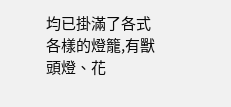均已掛滿了各式各樣的燈籠,有獸頭燈、花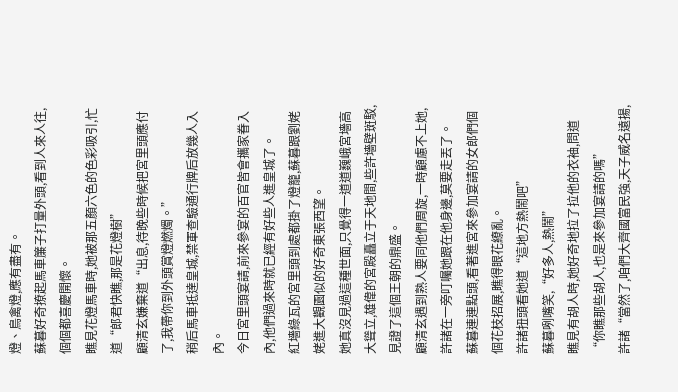燈、鳥禽燈,應有盡有。
蘇暮好奇撩起馬車簾子打量外頭,看到人來人往,個個都喜慶開懷。
瞧見花燈馬車時,她被那五顏六色的色彩吸引,忙道“郎君快瞧,那是花燈樹”
顧清玄嫌棄道“出息,待晚些時候把宮里頭應付了,我帶你到外頭賞燈燃燭。”
稍后馬車抵達皇城,禁軍查驗通行牌后放幾人入內。
今日宮里頭宴請,前來參宴的百官皆會攜家眷入內,他們過來時就已經有好些人進皇城了。
紅墻綠瓦的宮里頭到處都掛了燈籠,蘇暮跟劉姥姥進大觀園似的好奇東張西望。
她真沒見過這種世面,只覺得一道道巍峨宮墻高大聳立,雄偉的宮殿矗立于天地間,些許墻壁斑駁,見證了這個王朝的鼎盛。
顧清玄遇到熟人要同他們周旋,一時顧慮不上她,許諸在一旁叮囑她跟在他身邊,莫要走丟了。
蘇暮連連點頭,看著進宮來參加宴請的女郎們個個花枝招展,瞧得眼花繚亂。
許諸扭頭看她道“這地方熱鬧吧”
蘇暮咧嘴笑,“好多人,熱鬧”
瞧見有胡人時,她好奇地拉了拉他的衣袖,問道“你瞧那些胡人,也是來參加宴請的嗎”
許諸“當然了,咱們大齊國富民強,天子威名遠揚,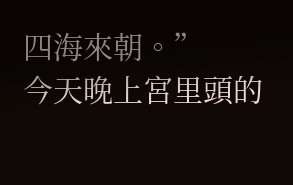四海來朝。”
今天晚上宮里頭的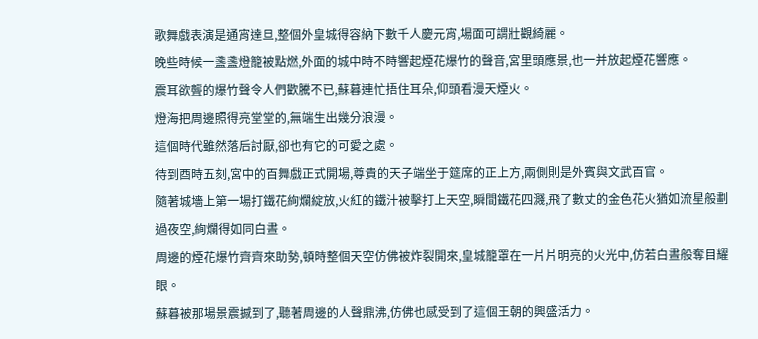歌舞戲表演是通宵達旦,整個外皇城得容納下數千人慶元宵,場面可謂壯觀綺麗。
晚些時候一盞盞燈籠被點燃,外面的城中時不時響起煙花爆竹的聲音,宮里頭應景,也一并放起煙花響應。
震耳欲聾的爆竹聲令人們歡騰不已,蘇暮連忙捂住耳朵,仰頭看漫天煙火。
燈海把周邊照得亮堂堂的,無端生出幾分浪漫。
這個時代雖然落后討厭,卻也有它的可愛之處。
待到酉時五刻,宮中的百舞戲正式開場,尊貴的天子端坐于筵席的正上方,兩側則是外賓與文武百官。
隨著城墻上第一場打鐵花絢爛綻放,火紅的鐵汁被擊打上天空,瞬間鐵花四濺,飛了數丈的金色花火猶如流星般劃過夜空,絢爛得如同白晝。
周邊的煙花爆竹齊齊來助勢,頓時整個天空仿佛被炸裂開來,皇城籠罩在一片片明亮的火光中,仿若白晝般奪目耀眼。
蘇暮被那場景震撼到了,聽著周邊的人聲鼎沸,仿佛也感受到了這個王朝的興盛活力。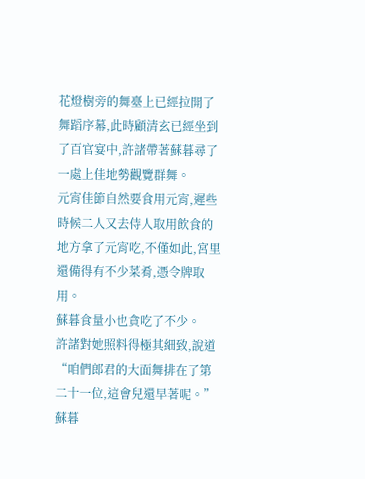花燈樹旁的舞臺上已經拉開了舞蹈序幕,此時顧清玄已經坐到了百官宴中,許諸帶著蘇暮尋了一處上佳地勢觀覽群舞。
元宵佳節自然要食用元宵,遲些時候二人又去侍人取用飲食的地方拿了元宵吃,不僅如此,宮里還備得有不少菜肴,憑令牌取用。
蘇暮食量小也貪吃了不少。
許諸對她照料得極其細致,說道“咱們郎君的大面舞排在了第二十一位,這會兒還早著呢。”
蘇暮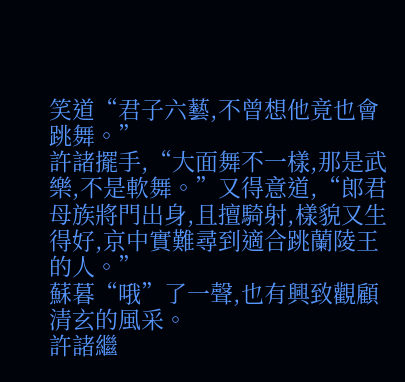笑道“君子六藝,不曾想他竟也會跳舞。”
許諸擺手,“大面舞不一樣,那是武樂,不是軟舞。”又得意道,“郎君母族將門出身,且擅騎射,樣貌又生得好,京中實難尋到適合跳蘭陵王的人。”
蘇暮“哦”了一聲,也有興致觀顧清玄的風采。
許諸繼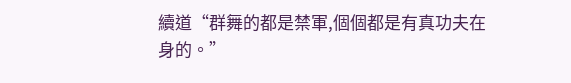續道“群舞的都是禁軍,個個都是有真功夫在身的。”